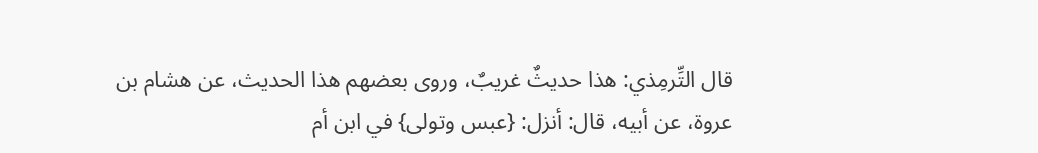قال التِّرمِذي: هذا حديثٌ غريبٌ، وروى بعضهم هذا الحديث، عن هشام بن عروة، عن أبيه، قال: أنزل: {عبس وتولى} في ابن أم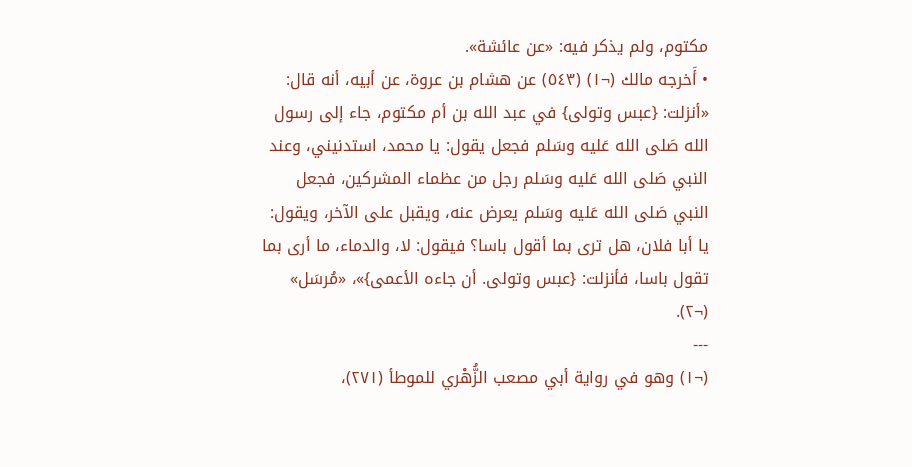مكتوم، ولم يذكر فيه: «عن عائشة».
• أَخرجه مالك (¬١) (٥٤٣) عن هشام بن عروة، عن أبيه، أنه قال:
«أنزلت: {عبس وتولى} في عبد الله بن أم مكتوم، جاء إلى رسول الله صَلى الله عَليه وسَلم فجعل يقول: يا محمد، استدنيني، وعند النبي صَلى الله عَليه وسَلم رجل من عظماء المشركين، فجعل النبي صَلى الله عَليه وسَلم يعرض عنه، ويقبل على الآخر، ويقول: يا أبا فلان، هل ترى بما أقول باسا؟ فيقول: لا، والدماء، ما أرى بما تقول باسا، فأنزلت: {عبس وتولى. أن جاءه الأعمى}»، «مُرسَل» (¬٢).
---
(¬١) وهو في رواية أبي مصعب الزُّهْري للموطأ (٢٧١)،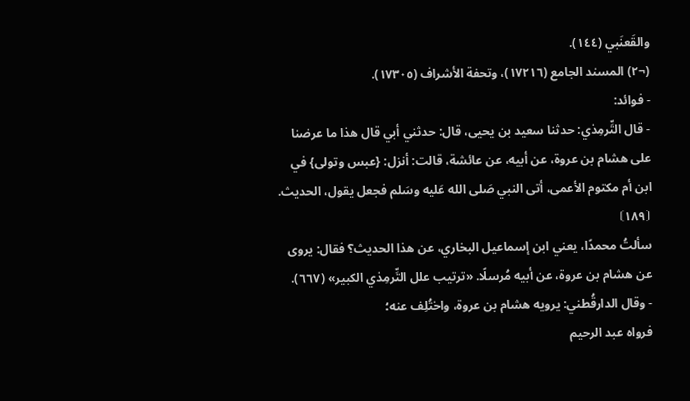والقَعنَبي (١٤٤).
(¬٢) المسند الجامع (١٧٢١٦)، وتحفة الأشراف (١٧٣٠٥).
- فوائد:
- قال التِّرمِذي: حدثنا سعيد بن يحيى، قال: حدثني أبي قال هذا ما عرضنا على هشام بن عروة، عن أبيه، عن عائشة، قالت: أنزل: {عبس وتولى} في ابن أم مكتوم الأعمى، أتى النبي صَلى الله عَليه وسَلم فجعل يقول، الحديث.
⦗١٨٩⦘
سألتُ محمدًا، يعني ابن إسماعيل البخاري، عن هذا الحديث؟ فقال: يروى عن هشام بن عروة، عن أبيه مُرسلًا. «ترتيب علل التِّرمِذي الكبير» (٦٦٧).
- وقال الدارقُطني: يرويه هشام بن عروة، واختُلِف عنه؛
فرواه عبد الرحيم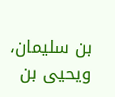بن سليمان، ويحيى بن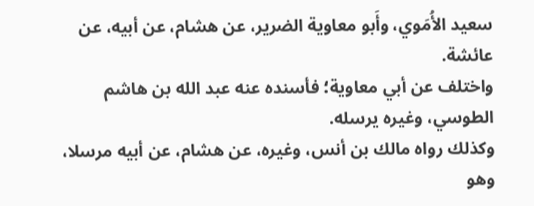سعيد الأُمَوي، وأَبو معاوية الضرير، عن هشام، عن أبيه، عن عائشة.
واختلف عن أبي معاوية؛ فأسنده عنه عبد الله بن هاشم الطوسي، وغيره يرسله.
وكذلك رواه مالك بن أنس، وغيره، عن هشام، عن أبيه مرسلا، وهو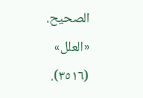الصحيح. «العلل» (٣٥١٦).